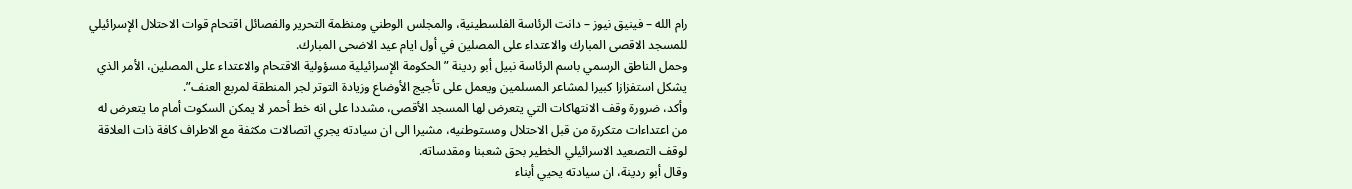رام الله – فينيق نيوز – دانت الرئاسة الفلسطينية، والمجلس الوطني ومنظمة التحرير والفصائل اقتحام قوات الاحتلال الإسرائيلي للمسجد الاقصى المبارك والاعتداء على المصلين في أول ايام عيد الاضحى المبارك.
وحمل الناطق الرسمي باسم الرئاسة نبيل أبو ردينة ” الحكومة الإسرائيلية مسؤولية الاقتحام والاعتداء على المصلين، الأمر الذي يشكل استفزازا كبيرا لمشاعر المسلمين ويعمل على تأجيج الأوضاع وزيادة التوتر لجر المنطقة لمربع العنف”.
وأكد، ضرورة وقف الانتهاكات التي يتعرض لها المسجد الأقصى، مشددا على انه خط أحمر لا يمكن السكوت أمام ما يتعرض له من اعتداءات متكررة من قبل الاحتلال ومستوطنيه، مشيرا الى ان سيادته يجري اتصالات مكثفة مع الاطراف كافة ذات العلاقة لوقف التصعيد الاسرائيلي الخطير بحق شعبنا ومقدساته.
وقال أبو ردينة، ان سيادته يحيي أبناء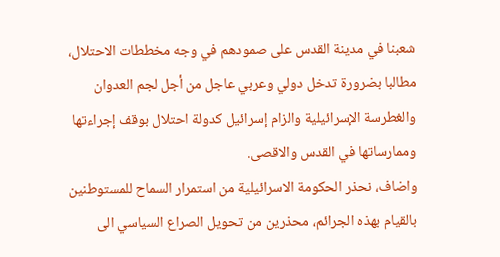شعبنا في مدينة القدس على صمودهم في وجه مخططات الاحتلال، مطالبا بضرورة تدخل دولي وعربي عاجل من أجل لجم العدوان والغطرسة الإسرائيلية والزام إسرائيل كدولة احتلال بوقف إجراءتها وممارساتها في القدس والاقصى.
واضاف، نحذر الحكومة الاسرائيلية من استمرار السماح للمستوطنين بالقيام بهذه الجرائم، محذرين من تحويل الصراع السياسي الى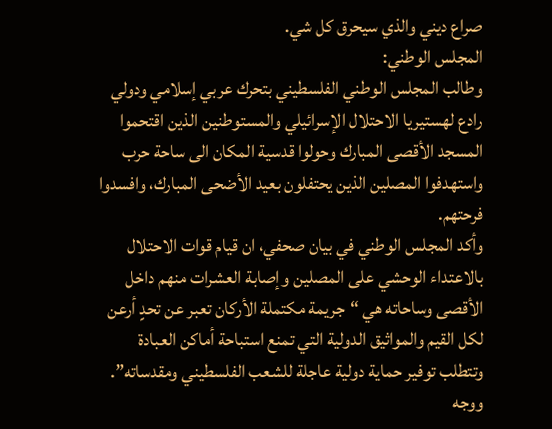صراع ديني والذي سيحرق كل شي.
المجلس الوطني:
وطالب المجلس الوطني الفلسطيني بتحرك عربي إسلامي ودولي رادع لهستيريا الاحتلال الإسرائيلي والمستوطنين الذين اقتحموا المسجد الأقصى المبارك وحولوا قدسية المكان الى ساحة حرب واستهدفوا المصلين الذين يحتفلون بعيد الأضحى المبارك، وافسدوا فرحتهم.
وأكد المجلس الوطني في بيان صحفي، ان قيام قوات الاحتلال بالاعتداء الوحشي على المصلين وإصابة العشرات منهم داخل الأقصى وساحاته هي “جريمة مكتملة الأركان تعبر عن تحدٍ أرعن لكل القيم والمواثيق الدولية التي تمنع استباحة أماكن العبادة وتتطلب توفير حماية دولية عاجلة للشعب الفلسطيني ومقدساته”.
ووجه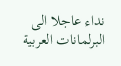نداء عاجلا الى البرلمانات العربية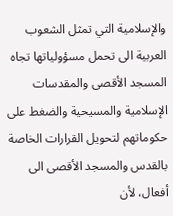والإسلامية التي تمثل الشعوب العربية الى تحمل مسؤولياتها تجاه المسجد الأقصى والمقدسات الإسلامية والمسيحية والضغط على حكوماتهم لتحويل القرارات الخاصة بالقدس والمسجد الأقصى الى أفعال، لأن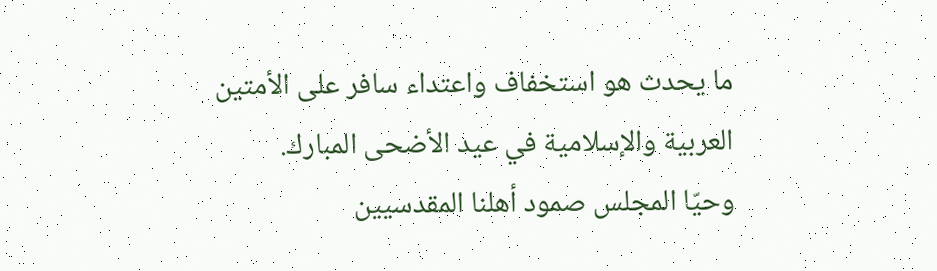ما يحدث هو استخفاف واعتداء سافر على الأمتين العربية والإسلامية في عيد الأضحى المبارك.
وحيّا المجلس صمود أهلنا المقدسيين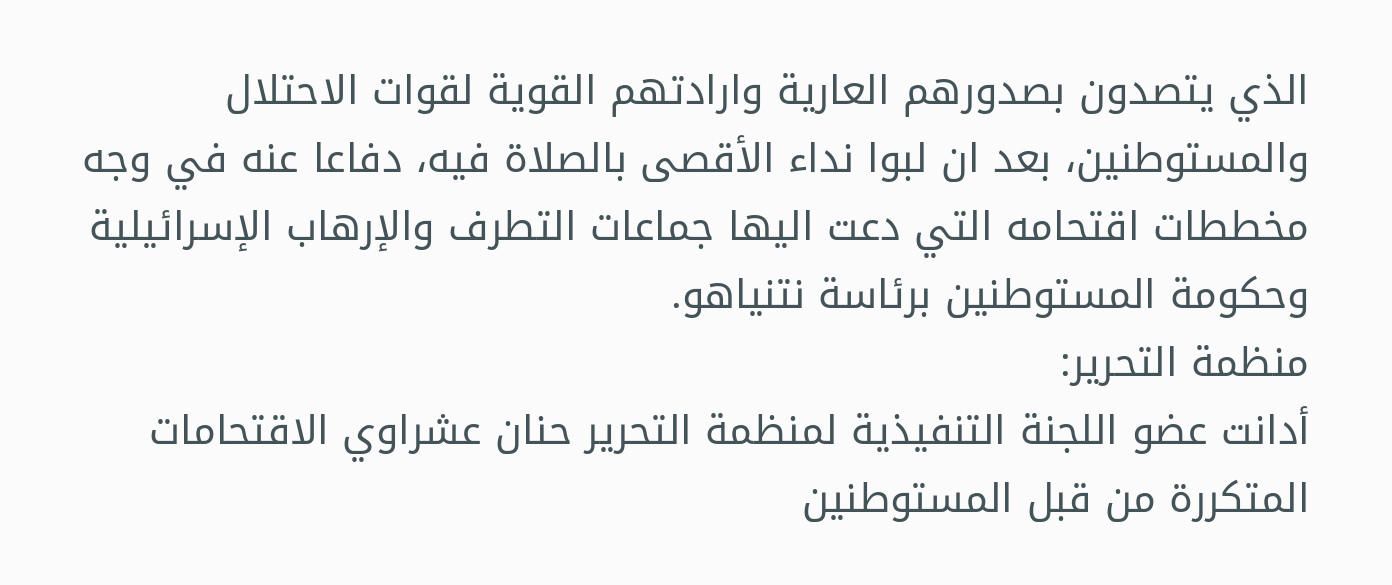الذي يتصدون بصدورهم العارية وارادتهم القوية لقوات الاحتلال والمستوطنين، بعد ان لبوا نداء الأقصى بالصلاة فيه، دفاعا عنه في وجه مخططات اقتحامه التي دعت اليها جماعات التطرف والإرهاب الإسرائيلية وحكومة المستوطنين برئاسة نتنياهو.
منظمة التحرير:
أدانت عضو اللجنة التنفيذية لمنظمة التحرير حنان عشراوي الاقتحامات المتكررة من قبل المستوطنين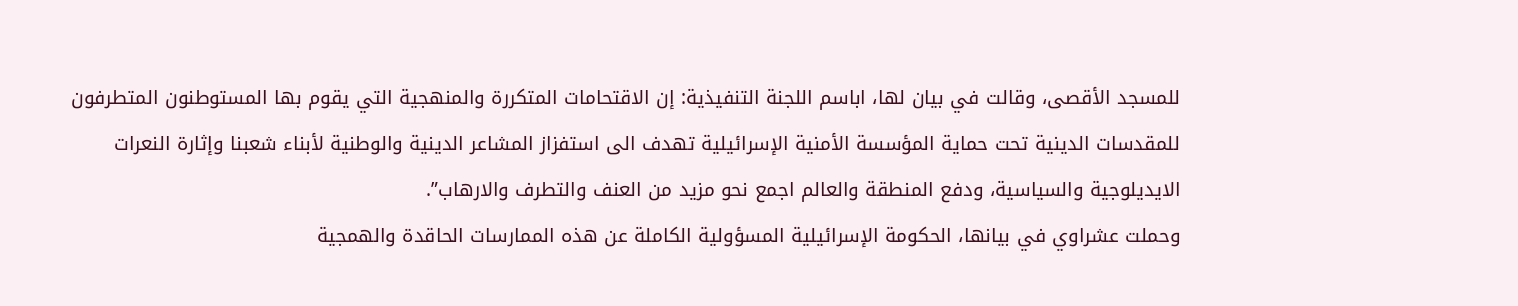للمسجد الأقصى، وقالت في بيان لها، اباسم اللجنة التنفيذية: إن الاقتحامات المتكررة والمنهجية التي يقوم بها المستوطنون المتطرفون للمقدسات الدينية تحت حماية المؤسسة الأمنية الإسرائيلية تهدف الى استفزاز المشاعر الدينية والوطنية لأبناء شعبنا وإثارة النعرات الايديلوجية والسياسية، ودفع المنطقة والعالم اجمع نحو مزيد من العنف والتطرف والارهاب”.
وحملت عشراوي في بيانها، الحكومة الإسرائيلية المسؤولية الكاملة عن هذه الممارسات الحاقدة والهمجية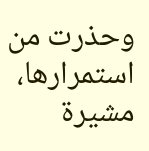وحذرت من استمرارها، مشيرة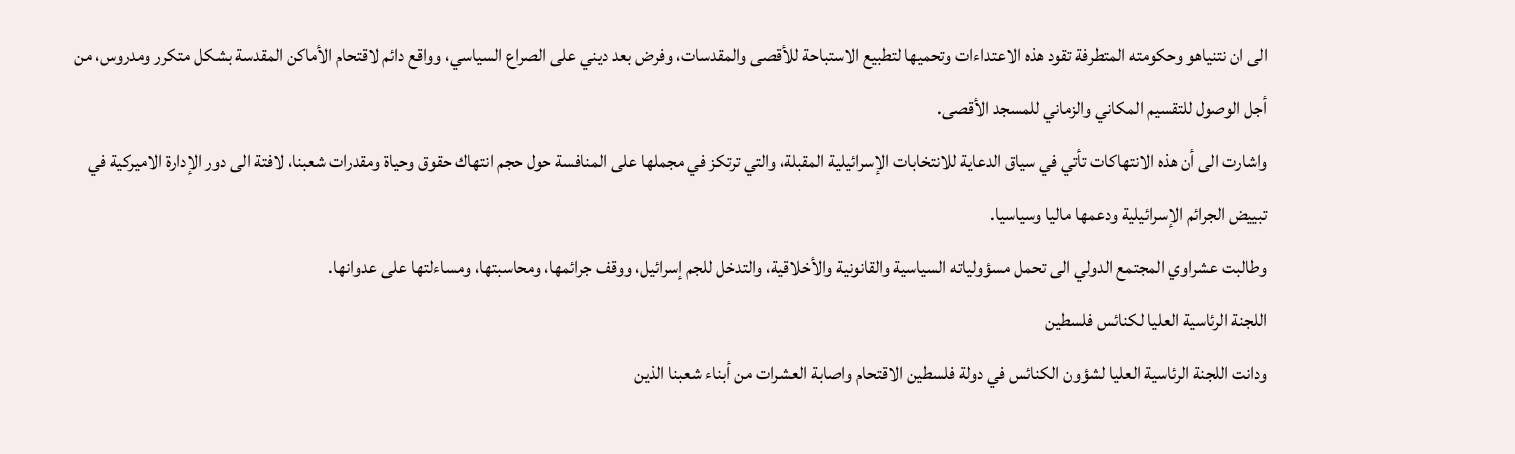الى ان نتنياهو وحكومته المتطرفة تقود هذه الاعتداءات وتحميها لتطبيع الاستباحة للأقصى والمقدسات، وفرض بعد ديني على الصراع السياسي، وواقع دائم لاقتحام الأماكن المقدسة بشكل متكرر ومدروس، من أجل الوصول للتقسيم المكاني والزماني للمسجد الأقصى.
واشارت الى أن هذه الانتهاكات تأتي في سياق الدعاية للانتخابات الإسرائيلية المقبلة، والتي ترتكز في مجملها على المنافسة حول حجم انتهاك حقوق وحياة ومقدرات شعبنا، لافتة الى دور الإدارة الاميركية في تبييض الجرائم الإسرائيلية ودعمها ماليا وسياسيا.
وطالبت عشراوي المجتمع الدولي الى تحمل مسؤولياته السياسية والقانونية والأخلاقية، والتدخل للجم إسرائيل، ووقف جرائمها، ومحاسبتها، ومساءلتها على عدوانها.
اللجنة الرئاسية العليا لكنائس فلسطين
ودانت اللجنة الرئاسية العليا لشؤون الكنائس في دولة فلسطين الاقتحام واصابة العشرات من أبناء شعبنا الذين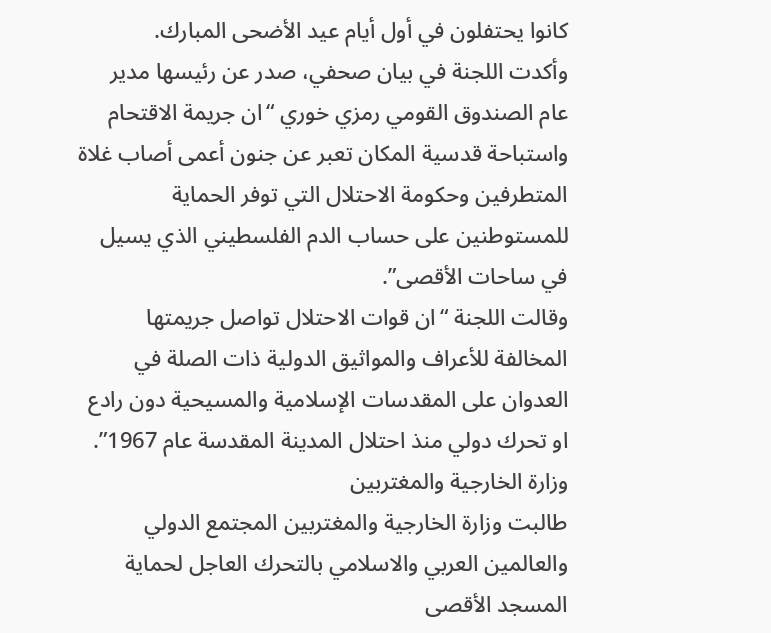كانوا يحتفلون في أول أيام عيد الأضحى المبارك.
وأكدت اللجنة في بيان صحفي، صدر عن رئيسها مدير عام الصندوق القومي رمزي خوري “ان جريمة الاقتحام واستباحة قدسية المكان تعبر عن جنون أعمى أصاب غلاة المتطرفين وحكومة الاحتلال التي توفر الحماية للمستوطنين على حساب الدم الفلسطيني الذي يسيل في ساحات الأقصى”.
وقالت اللجنة “ان قوات الاحتلال تواصل جريمتها المخالفة للأعراف والمواثيق الدولية ذات الصلة في العدوان على المقدسات الإسلامية والمسيحية دون رادع او تحرك دولي منذ احتلال المدينة المقدسة عام 1967”.
وزارة الخارجية والمغتربين
طالبت وزارة الخارجية والمغتربين المجتمع الدولي والعالمين العربي والاسلامي بالتحرك العاجل لحماية المسجد الأقصى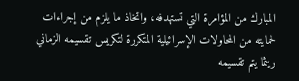المبارك من المؤامرة التي تستهدفه، واتخاذ ما يلزم من إجراءات لحمايته من المحاولات الإسرائيلية المتكررة لتكريس تقسيمه الزماني ريثما يتم تقسيمه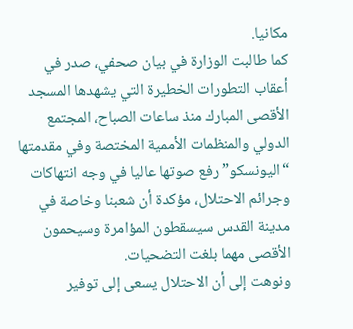مكانيا.
كما طالبت الوزارة في بيان صحفي، صدر في أعقاب التطورات الخطيرة التي يشهدها المسجد الأقصى المبارك منذ ساعات الصباح، المجتمع الدولي والمنظمات الأممية المختصة وفي مقدمتها “اليونسكو” رفع صوتها عاليا في وجه انتهاكات وجرائم الاحتلال، مؤكدة أن شعبنا وخاصة في مدينة القدس سيسقطون المؤامرة وسيحمون الأقصى مهما بلغت التضحيات.
ونوهت إلى أن الاحتلال يسعى إلى توفير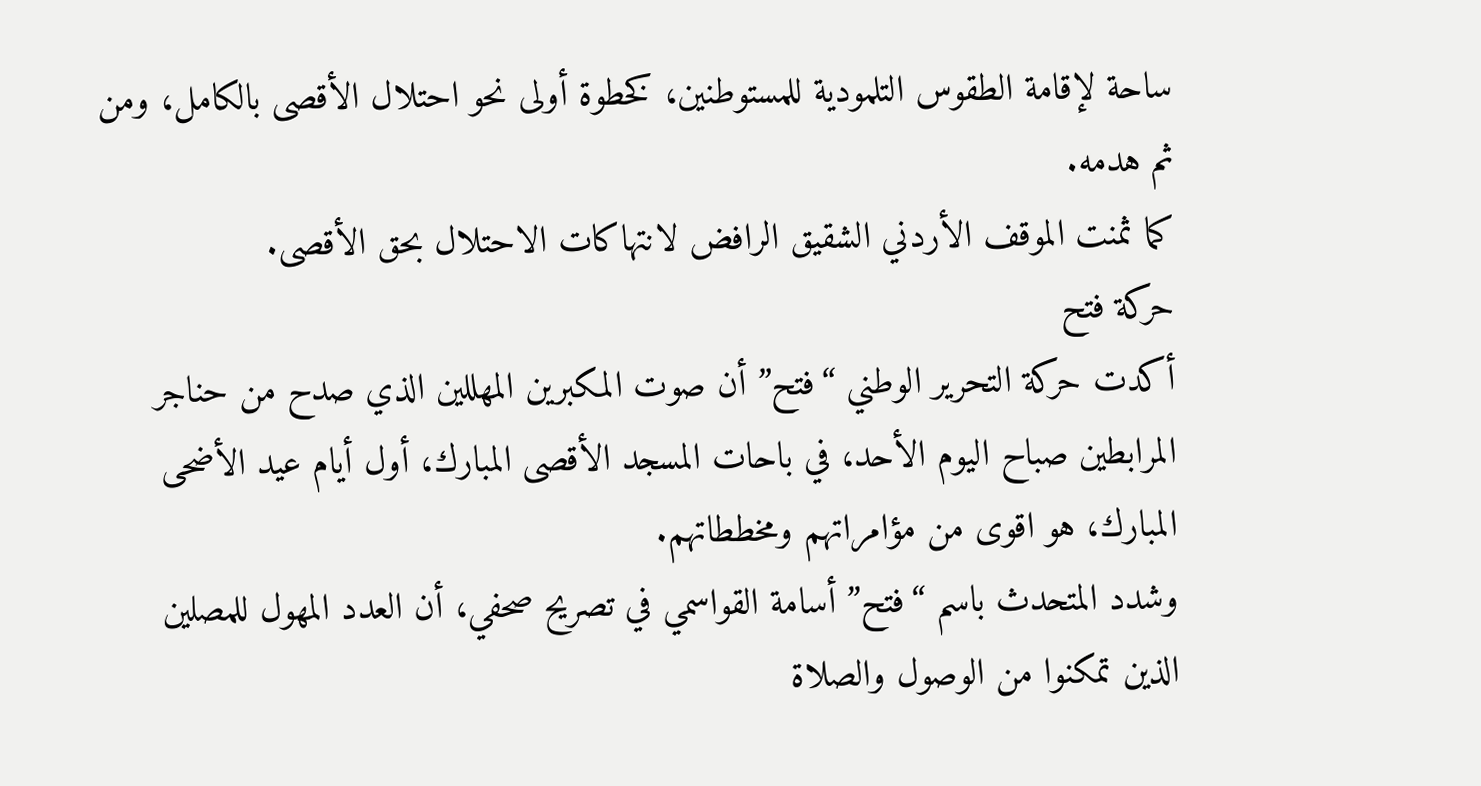ساحة لإقامة الطقوس التلمودية للمستوطنين، كخطوة أولى نحو احتلال الأقصى بالكامل، ومن ثم هدمه.
كما ثمنت الموقف الأردني الشقيق الرافض لانتهاكات الاحتلال بحق الأقصى.
حركة فتح
أكدت حركة التحرير الوطني “فتح” أن صوت المكبرين المهللين الذي صدح من حناجر المرابطين صباح اليوم الأحد، في باحات المسجد الأقصى المبارك، أول أيام عيد الأضحى المبارك، هو اقوى من مؤامراتهم ومخططاتهم.
وشدد المتحدث باسم “فتح” أسامة القواسمي في تصريح صحفي، أن العدد المهول للمصلين الذين تمكنوا من الوصول والصلاة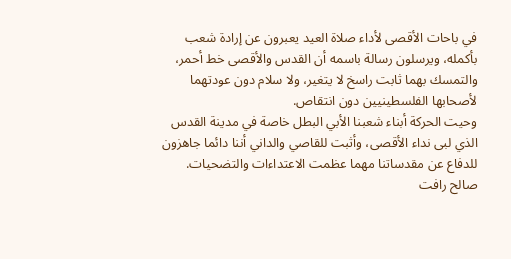في باحات الأقصى لأداء صلاة العيد يعبرون عن إرادة شعب بأكمله، ويرسلون رسالة باسمه أن القدس والأقصى خط أحمر، والتمسك بهما ثابت راسخ لا يتغير، ولا سلام دون عودتهما لأصحابها الفلسطينيين دون انتقاص.
وحيت الحركة أبناء شعبنا الأبي البطل خاصة في مدينة القدس الذي لبى نداء الأقصى، وأثبت للقاصي والداني أننا دائما جاهزون للدفاع عن مقدساتنا مهما عظمت الاعتداءات والتضحيات.
صالح رافت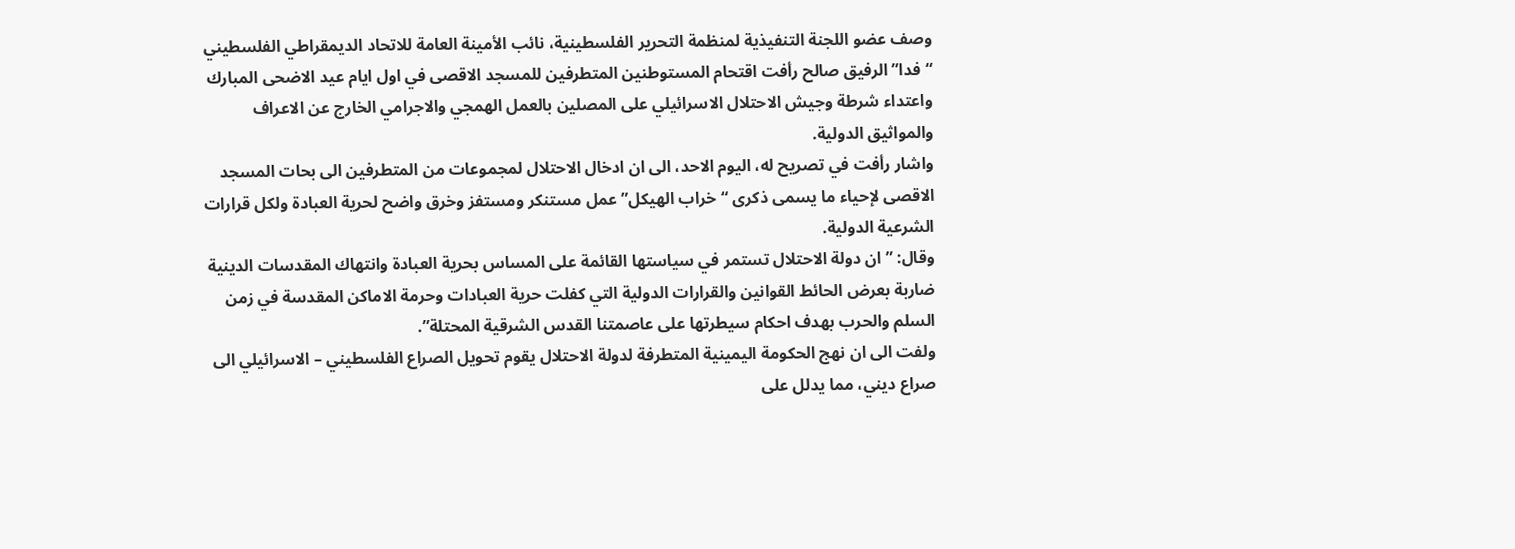وصف عضو اللجنة التنفيذية لمنظمة التحرير الفلسطينية، نائب الأمينة العامة للاتحاد الديمقراطي الفلسطيني “فدا” الرفيق صالح رأفت اقتحام المستوطنين المتطرفين للمسجد الاقصى في اول ايام عيد الاضحى المبارك واعتداء شرطة وجيش الاحتلال الاسرائيلي على المصلين بالعمل الهمجي والاجرامي الخارج عن الاعراف والمواثيق الدولية.
واشار رأفت في تصريح له، اليوم الاحد، الى ان ادخال الاحتلال لمجموعات من المتطرفين الى بحات المسجد الاقصى لإحياء ما يسمى ذكرى “خراب الهيكل” عمل مستنكر ومستفز وخرق واضح لحرية العبادة ولكل قرارات الشرعية الدولية.
وقال: ” ان دولة الاحتلال تستمر في سياستها القائمة على المساس بحرية العبادة وانتهاك المقدسات الدينية ضاربة بعرض الحائط القوانين والقرارات الدولية التي كفلت حرية العبادات وحرمة الاماكن المقدسة في زمن السلم والحرب بهدف احكام سيطرتها على عاصمتنا القدس الشرقية المحتلة”.
ولفت الى ان نهج الحكومة اليمينية المتطرفة لدولة الاحتلال يقوم تحويل الصراع الفلسطيني – الاسرائيلي الى صراع ديني، مما يدلل على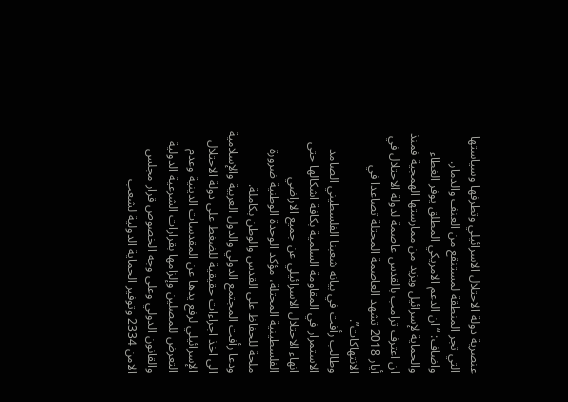عنصرية دولة الاحتلال الاسرائيلي وتطرفها وسياستها التي تجر المنطقة لمستنقع من العنف والدمار.
واضاف: “ان الدعم الامريكي المطلق يوفر الغطاء والحماية لإسرائيل ويزيد من ممارستها الهمجية فمنذ ان اعترف ترامب بالقدس عاصمة لدولة الاحتلال في أيار 2018 تشهد العاصمة المحتلة تصاعدا في الانتهاكات”.
وطالب رأفت في بيانه شعبنا الفلسطيني الصامد الاستمرار في المقاومة السلمية بكافة اشكالها حتى انهاء الاحتلال الاسرائيلي عن جميع الاراضي الفلسطينية المحتلة، مؤكد الوحدة الوطنية ضرورة ملحة للحفاظ على القدس والوطن بكاملة.
ودعا رأفت المجتمع الدولي والدول العربية والإسلامية الى اخذ اجراءات حقيقية للضغط على دولة الاحتلال الإسرائيلي لرفع يدها عن المقدسات الدينية وعدم التعرض للمصلين وإلزامها بقرارات الشرعية الدولية والقانون الدولي وعلى وجه الخصوص قرار مجلس الامن 2334 وتوفير الحماية الدولية لشعب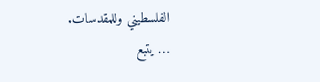الفلسطيني وللمقدسات.
… يتبع